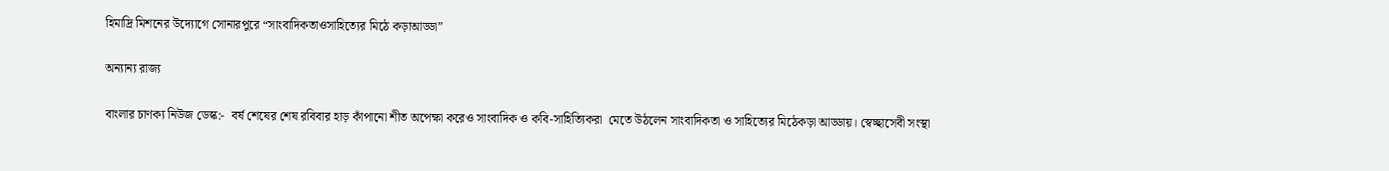হিমাদ্রি মিশনের উদ্যোগে সোনারপুরে “সাংবাদিকতাওসাহিত্যের মিঠে কড়াআড্ডা”

অন্যান্য রাজ্য

বাংলার চাণক্য নিউজ ডেস্ক:-  বর্ষ শেষের শেষ রবিবার হাড় কাঁপানো শীত অপেক্ষা করেও সাংবাদিক ও কবি-সাহিত্যিকরা  মেতে উঠলেন সাংবাদিকতা ও সাহিত্যের মিঠেকড়া আড্ডায়। স্বেচ্ছাসেবী সংস্থা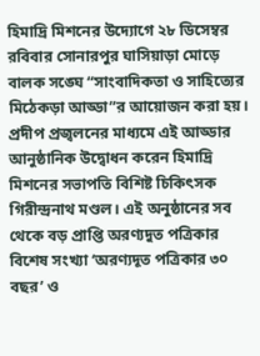হিমাদ্রি মিশনের উদ্যোগে ২৮ ডিসেম্বর রবিবার সোনারপুর ঘাসিয়াড়া মোড়ে বালক সঙ্ঘে “সাংবাদিকতা ও সাহিত্যের মিঠেকড়া আড্ডা”র আয়োজন করা হয়। প্রদীপ প্রজ্বলনের মাধ্যমে এই আড্ডার আনুষ্ঠানিক উদ্বোধন করেন হিমাদ্রি মিশনের সভাপতি বিশিষ্ট চিকিৎসক গিরীন্দ্রনাথ মণ্ডল। এই অনুষ্ঠানের সব থেকে বড় প্রাপ্তি অরণ্যদুত পত্রিকার বিশেষ সংখ্যা ‘অরণ্যদূত পত্রিকার ৩০ বছর’ ও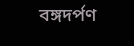বঙ্গদর্পণ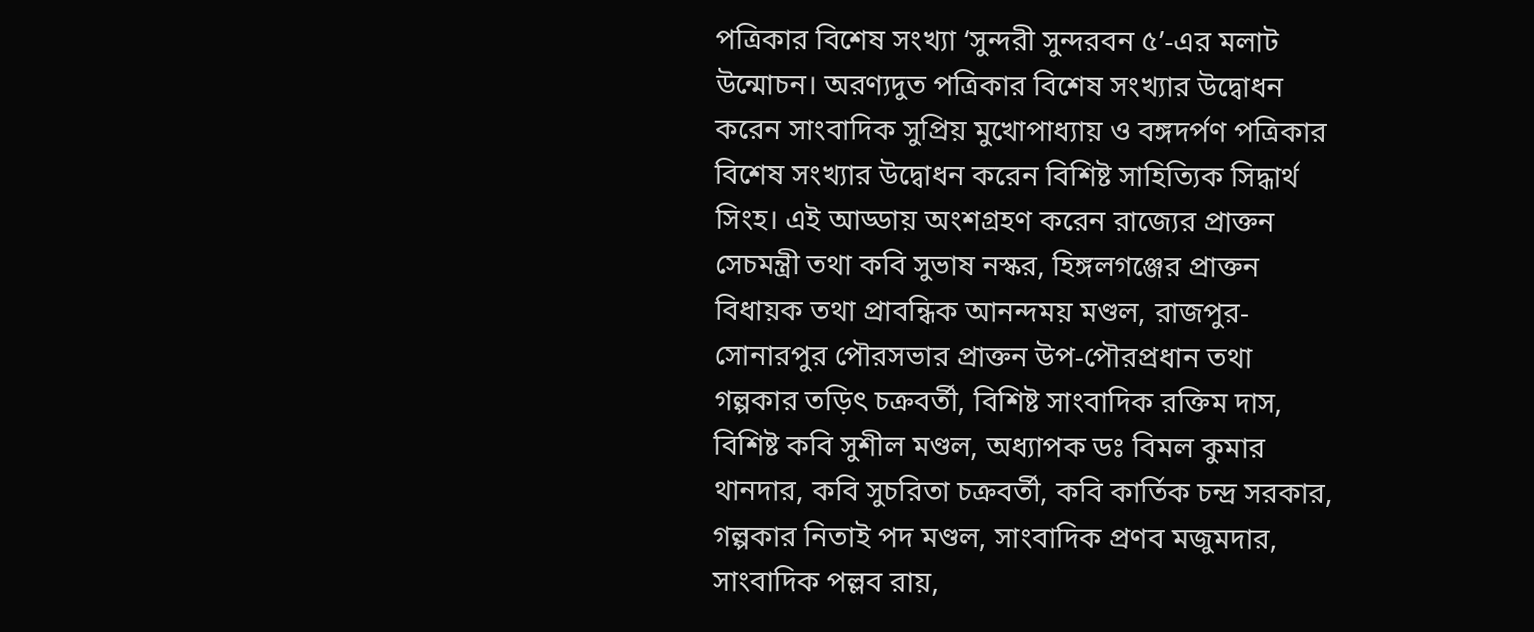পত্রিকার বিশেষ সংখ্যা ‘সুন্দরী সুন্দরবন ৫’-এর মলাট উন্মোচন। অরণ্যদুত পত্রিকার বিশেষ সংখ্যার উদ্বোধন করেন সাংবাদিক সুপ্রিয় মুখোপাধ্যায় ও বঙ্গদর্পণ পত্রিকার বিশেষ সংখ্যার উদ্বোধন করেন বিশিষ্ট সাহিত্যিক সিদ্ধার্থ সিংহ। এই আড্ডায় অংশগ্রহণ করেন রাজ্যের প্রাক্তন সেচমন্ত্রী তথা কবি সুভাষ নস্কর, হিঙ্গলগঞ্জের প্রাক্তন বিধায়ক তথা প্রাবন্ধিক আনন্দময় মণ্ডল, রাজপুর- সোনারপুর পৌরসভার প্রাক্তন উপ-পৌরপ্রধান তথা গল্পকার তড়িৎ চক্রবর্তী, বিশিষ্ট সাংবাদিক রক্তিম দাস, বিশিষ্ট কবি সুশীল মণ্ডল, অধ্যাপক ডঃ বিমল কুমার থানদার, কবি সুচরিতা চক্রবর্তী, কবি কার্তিক চন্দ্র সরকার, গল্পকার নিতাই পদ মণ্ডল, সাংবাদিক প্রণব মজুমদার, সাংবাদিক পল্লব রায়,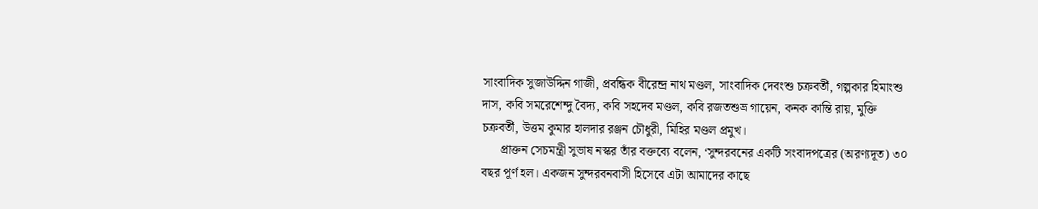সাংবাদিক সুজাউদ্দিন গাজী, প্রবন্ধিক বীরেন্দ্র নাথ মণ্ডল, সাংবাদিক দেবংশু চক্রবর্তী, গল্পকার হিমাংশু দাস, কবি সমরেশেন্দু বৈদ্য, কবি সহদেব মণ্ডল, কবি রজতশুভ্র গায়েন, কনক কান্তি রায়, মুক্তি চক্রবর্তী, উত্তম কুমার হালদার রঞ্জন চৌধুরী, মিহির মণ্ডল প্রমুখ।
      প্রাক্তন সেচমন্ত্রী সুভাষ নস্কর তাঁর বক্তব্যে বলেন, ‘সুন্দরবনের একটি সংবাদপত্রের (অরণ্যদূত) ৩০ বছর পূর্ণ হল। একজন সুন্দরবনবাসী হিসেবে এটা আমাদের কাছে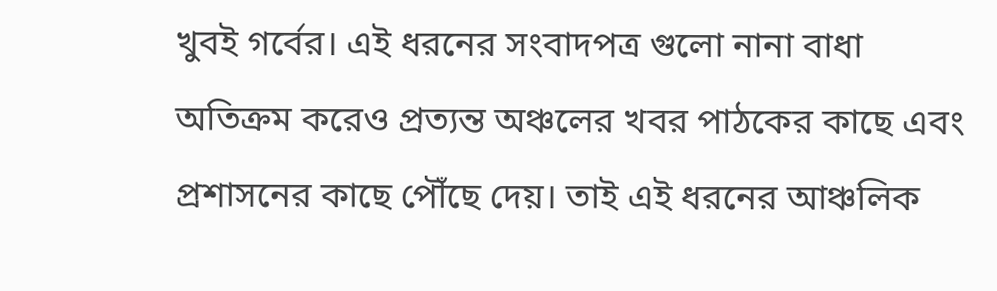খুবই গর্বের। এই ধরনের সংবাদপত্র গুলো নানা বাধা অতিক্রম করেও প্রত্যন্ত অঞ্চলের খবর পাঠকের কাছে এবং প্রশাসনের কাছে পৌঁছে দেয়। তাই এই ধরনের আঞ্চলিক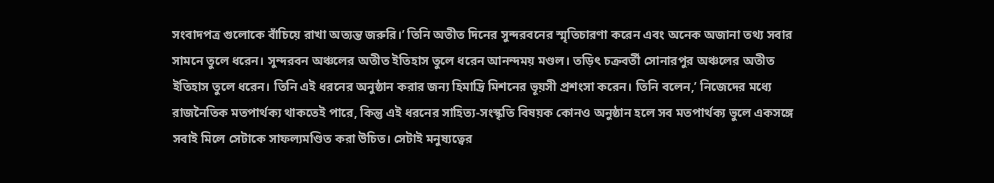সংবাদপত্র গুলোকে বাঁচিয়ে রাখা অত্যন্ত জরুরি।’ তিনি অতীত দিনের সুন্দরবনের স্মৃতিচারণা করেন এবং অনেক অজানা তথ্য সবার সামনে তুলে ধরেন। সুন্দরবন অঞ্চলের অতীত ইতিহাস তুলে ধরেন আনন্দময় মণ্ডল। তড়িৎ চক্রবর্তী সোনারপুর অঞ্চলের অতীত ইতিহাস তুলে ধরেন। তিনি এই ধরনের অনুষ্ঠান করার জন্য হিমাদ্রি মিশনের ভূয়সী প্রশংসা করেন। তিনি বলেন,’ নিজেদের মধ্যে রাজনৈতিক মতপার্থক্য থাকতেই পারে, কিন্তু এই ধরনের সাহিত্য-সংস্কৃতি বিষয়ক কোনও অনুষ্ঠান হলে সব মতপার্থক্য ভুলে একসঙ্গে সবাই মিলে সেটাকে সাফল্যমণ্ডিত করা উচিত। সেটাই মনুষ্যত্বের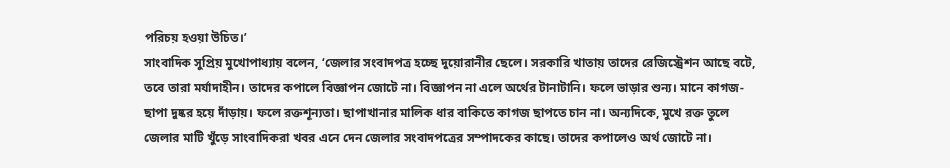পরিচয় হওয়া উচিত।’
সাংবাদিক সুপ্রিয় মুখোপাধ্যায় বলেন, ‘জেলার সংবাদপত্র হচ্ছে দুয়োরানীর ছেলে। সরকারি খাতায় তাদের রেজিস্ট্রেশন আছে বটে, তবে তারা মর্যাদাহীন। তাদের কপালে বিজ্ঞাপন জোটে না। বিজ্ঞাপন না এলে অর্থের টানাটানি। ফলে ভাড়ার শুন্য। ‌মানে কাগজ-ছাপা দুষ্কর হয়ে দাঁড়ায়। ফলে রক্তশূন্যতা। ছাপাখানার মালিক ধার বাকিতে কাগজ ছাপতে চান না। অন্যদিকে, মুখে রক্ত তুলে জেলার মাটি খুঁড়ে সাংবাদিকরা খবর এনে দেন জেলার সংবাদপত্রের সম্পাদকের কাছে। তাদের কপালেও অর্থ জোটে না।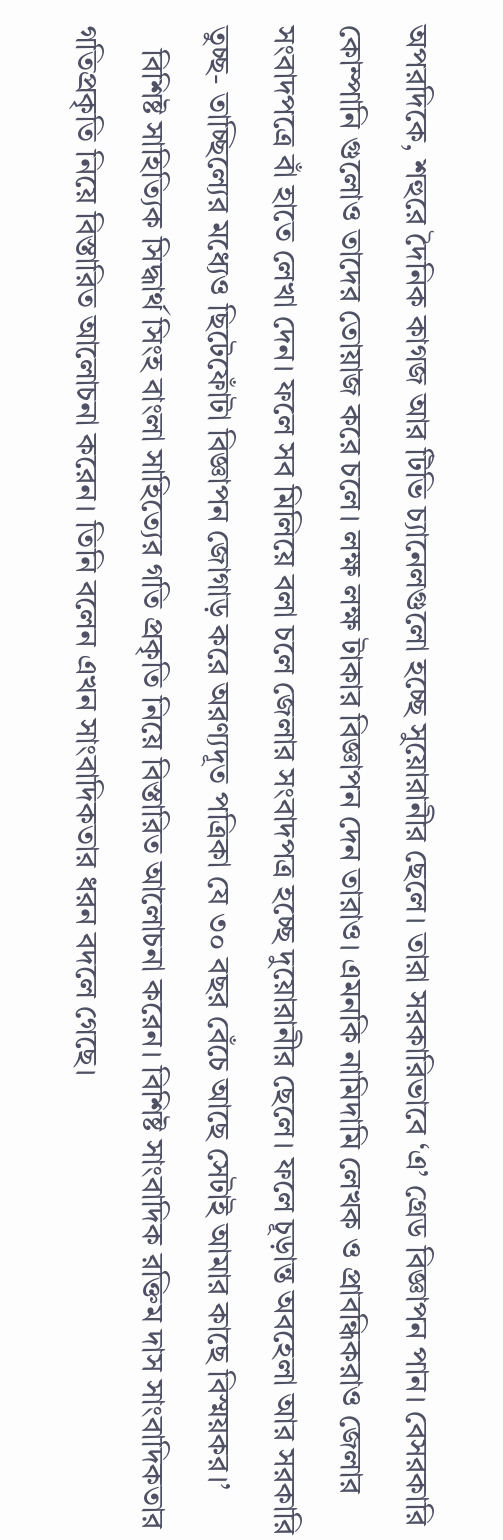অপরদিকে, শহুরে দৈনিক কাগজ আর টিভি চ্যানেলগুলো হচ্ছে সুয়োরানীর ছেলে। তারা সরকারিভাবে ‘এ’ গ্রেড বিজ্ঞাপন পান। বেসরকারি কোম্পানি গুলোও তাদের তোয়াজ করে চলে। লক্ষ লক্ষ টাকার বিজ্ঞাপন দেন তারাও। এমনকি নামিদামি লেখক ও প্রাবন্ধিকরাও জেলার সংবাদপত্রে বাঁ হাতে লেখা দেন। ফলে সব মিলিয়ে বলা চলে জেলার সংবাদপত্র হচ্ছে দুয়োরানীর ছেলে। ফলে চূড়ান্ত অবহেলা আর সরকারি তুচ্ছ- তাচ্ছিল্যের মধ্যেও ছিটেফোঁটা বিজ্ঞাপন জোগাড় করে অরণ্যদূত পত্রিকা যে ৩০ বছর বেঁচে আছে সেটাই আমার কাছে বিস্ময়কর।’
   বিশিষ্ট সাহিত্যিক সিদ্ধার্থ সিংহ বাংলা সাহিত্যের গতি প্রকৃতি নিয়ে বিস্তারিত আলোচনা করেন। বিশিষ্ট সাংবাদিক রক্তিম দাস সাংবাদিকতার গতিপ্রকৃতি নিয়ে বিস্তারিত আলোচনা করেন। তিনি বলেন এখন সাংবাদিকতার ধরন বদলে গেছে।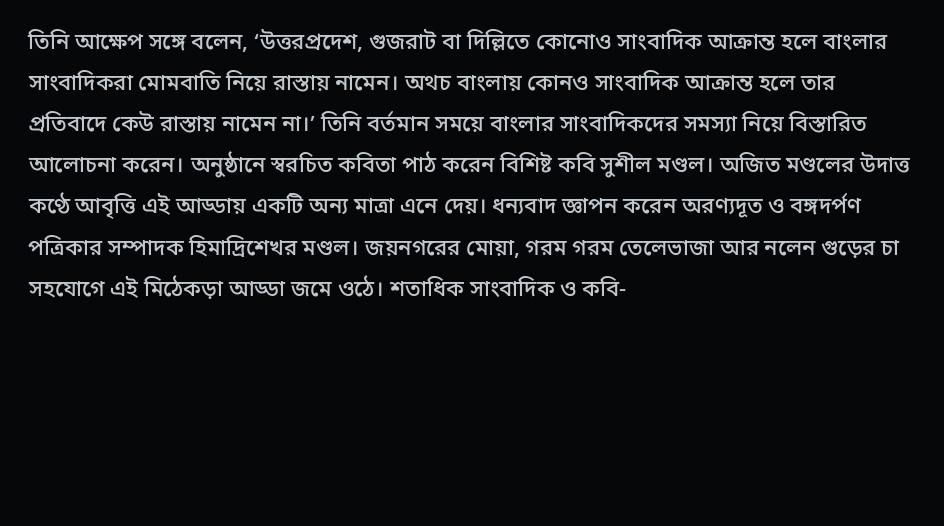তিনি আক্ষেপ সঙ্গে বলেন, ‘উত্তরপ্রদেশ, গুজরাট বা দিল্লিতে কোনোও সাংবাদিক আক্রান্ত হলে বাংলার সাংবাদিকরা মোমবাতি নিয়ে রাস্তায় নামেন। অথচ বাংলায় কোনও সাংবাদিক আক্রান্ত হলে তার প্রতিবাদে কেউ রাস্তায় নামেন না।’ তিনি বর্তমান সময়ে বাংলার সাংবাদিকদের সমস্যা নিয়ে বিস্তারিত আলোচনা করেন। অনুষ্ঠানে স্বরচিত কবিতা পাঠ করেন বিশিষ্ট কবি সুশীল মণ্ডল। অজিত মণ্ডলের উদাত্ত কণ্ঠে আবৃত্তি এই আড্ডায় একটি অন্য মাত্রা এনে দেয়। ধন্যবাদ জ্ঞাপন করেন অরণ্যদূত ও বঙ্গদর্পণ পত্রিকার সম্পাদক হিমাদ্রিশেখর মণ্ডল। জয়নগরের মোয়া, গরম গরম তেলেভাজা আর নলেন গুড়ের চা সহযোগে এই মিঠেকড়া আড্ডা জমে ওঠে। শতাধিক সাংবাদিক ও কবি-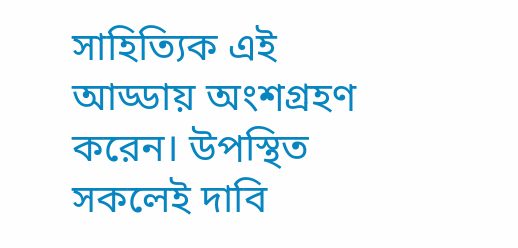সাহিত্যিক এই আড্ডায় অংশগ্রহণ করেন। উপস্থিত সকলেই দাবি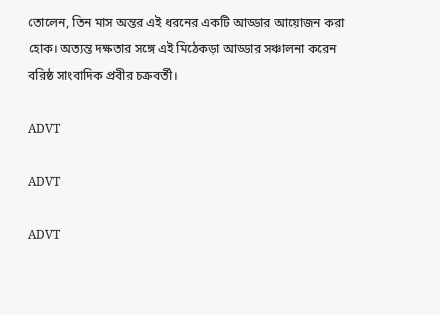তোলেন, তিন মাস অন্তর এই ধরনের একটি আড্ডার আয়োজন করা হোক। অত্যন্ত দক্ষতার সঙ্গে এই মিঠেকড়া আড্ডার সঞ্চালনা করেন বরিষ্ঠ সাংবাদিক প্রবীর চক্রবর্তী।

ADVT

ADVT

ADVT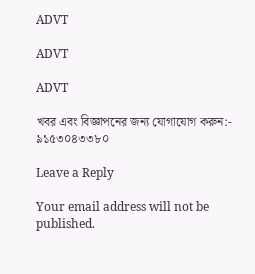ADVT

ADVT

ADVT

খবর এবং বিজ্ঞাপনের জন্য যোগাযোগ করুন:- ৯১৫৩০৪৩৩৮০

Leave a Reply

Your email address will not be published.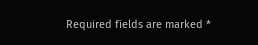Required fields are marked *